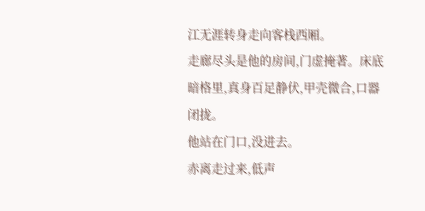江无涯转身走向客栈西厢。
走廊尽头是他的房间,门虚掩著。床底暗格里,真身百足静伏,甲壳微合,口器闭拢。
他站在门口,没进去。
赤离走过来,低声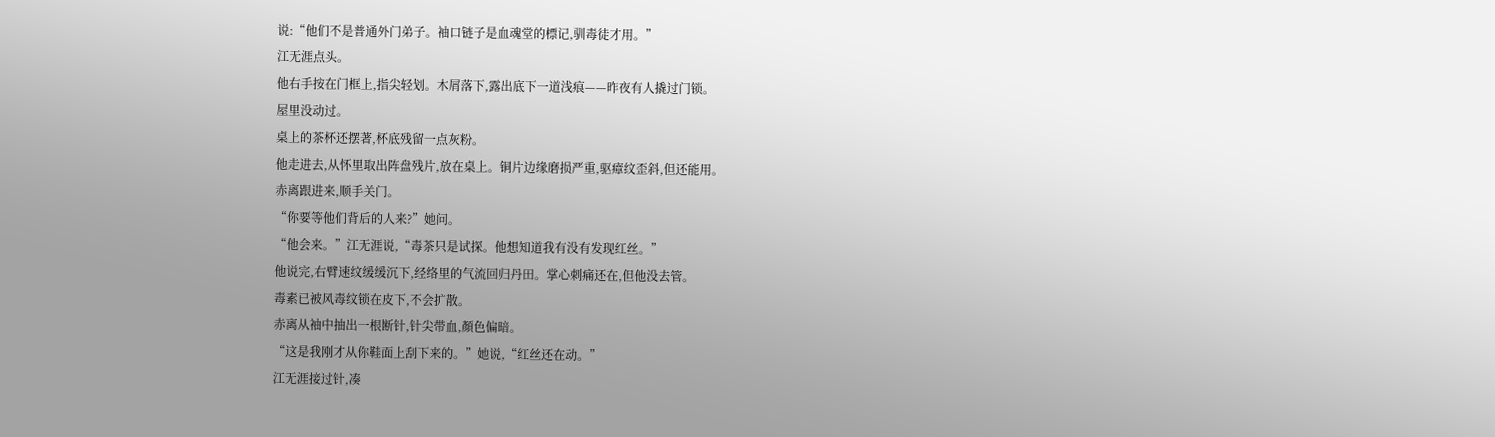说:“他们不是普通外门弟子。袖口链子是血魂堂的標记,驯毒徒才用。”
江无涯点头。
他右手按在门框上,指尖轻划。木屑落下,露出底下一道浅痕——昨夜有人撬过门锁。
屋里没动过。
桌上的茶杯还摆著,杯底残留一点灰粉。
他走进去,从怀里取出阵盘残片,放在桌上。铜片边缘磨损严重,驱瘴纹歪斜,但还能用。
赤离跟进来,顺手关门。
“你要等他们背后的人来?”她问。
“他会来。”江无涯说,“毒茶只是试探。他想知道我有没有发现红丝。”
他说完,右臂速纹缓缓沉下,经络里的气流回归丹田。掌心刺痛还在,但他没去管。
毒素已被风毒纹锁在皮下,不会扩散。
赤离从袖中抽出一根断针,针尖带血,顏色偏暗。
“这是我刚才从你鞋面上刮下来的。”她说,“红丝还在动。”
江无涯接过针,凑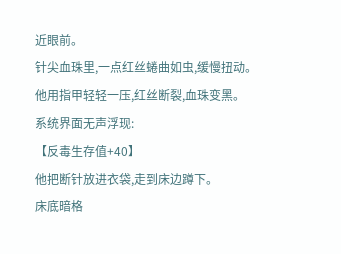近眼前。
针尖血珠里,一点红丝蜷曲如虫,缓慢扭动。
他用指甲轻轻一压,红丝断裂,血珠变黑。
系统界面无声浮现:
【反毒生存值+40】
他把断针放进衣袋,走到床边蹲下。
床底暗格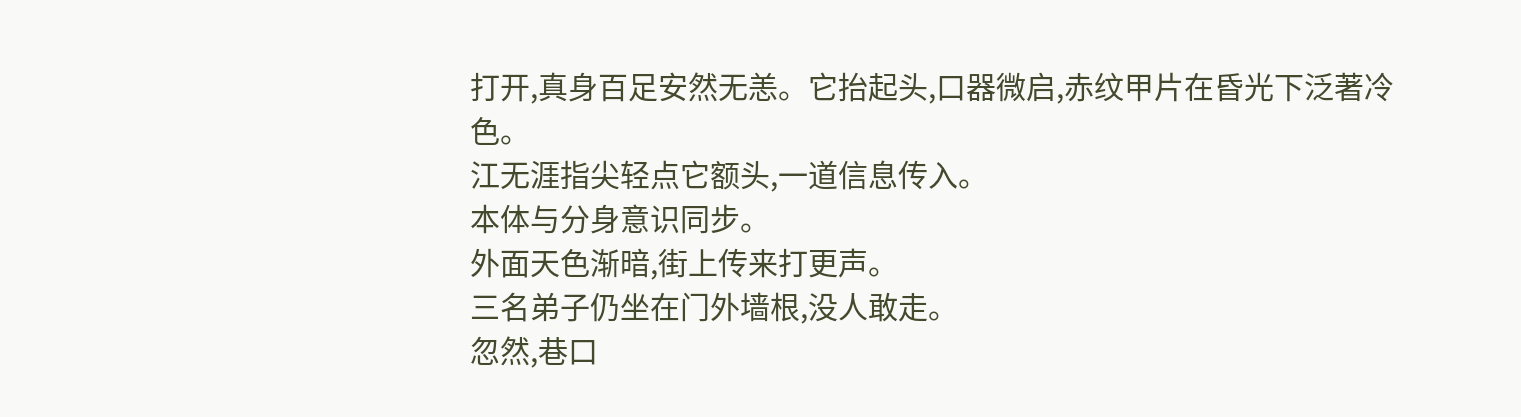打开,真身百足安然无恙。它抬起头,口器微启,赤纹甲片在昏光下泛著冷色。
江无涯指尖轻点它额头,一道信息传入。
本体与分身意识同步。
外面天色渐暗,街上传来打更声。
三名弟子仍坐在门外墙根,没人敢走。
忽然,巷口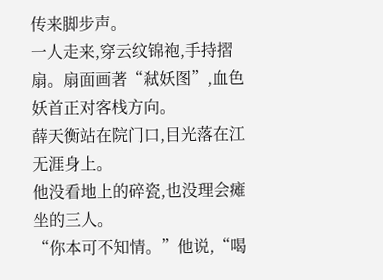传来脚步声。
一人走来,穿云纹锦袍,手持摺扇。扇面画著“弒妖图”,血色妖首正对客栈方向。
薛天衡站在院门口,目光落在江无涯身上。
他没看地上的碎瓷,也没理会瘫坐的三人。
“你本可不知情。”他说,“喝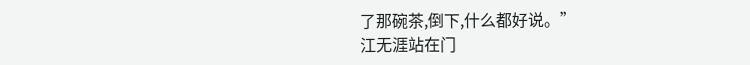了那碗茶,倒下,什么都好说。”
江无涯站在门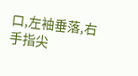口,左袖垂落,右手指尖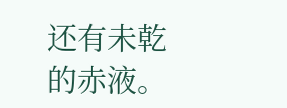还有未乾的赤液。